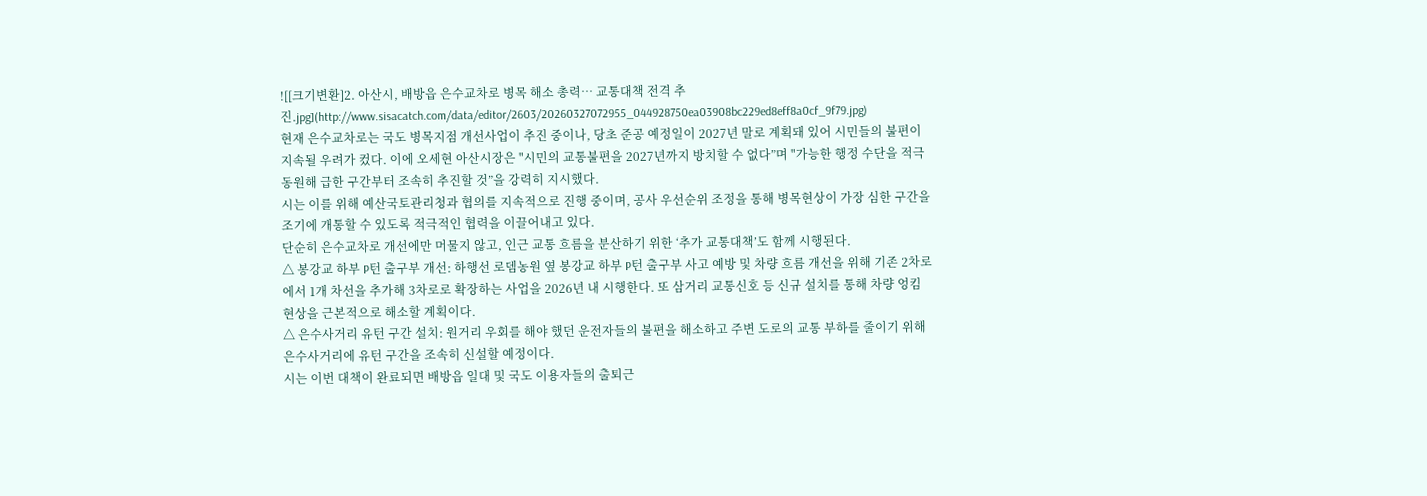![[크기변환]2. 아산시, 배방읍 은수교차로 병목 해소 총력… 교통대책 전격 추진.jpg](http://www.sisacatch.com/data/editor/2603/20260327072955_044928750ea03908bc229ed8eff8a0cf_9f79.jpg)
현재 은수교차로는 국도 병목지점 개선사업이 추진 중이나, 당초 준공 예정일이 2027년 말로 계획돼 있어 시민들의 불편이 지속될 우려가 컸다. 이에 오세현 아산시장은 "시민의 교통불편을 2027년까지 방치할 수 없다”며 "가능한 행정 수단을 적극 동원해 급한 구간부터 조속히 추진할 것”을 강력히 지시했다.
시는 이를 위해 예산국토관리청과 협의를 지속적으로 진행 중이며, 공사 우선순위 조정을 통해 병목현상이 가장 심한 구간을 조기에 개통할 수 있도록 적극적인 협력을 이끌어내고 있다.
단순히 은수교차로 개선에만 머물지 않고, 인근 교통 흐름을 분산하기 위한 ‘추가 교통대책’도 함께 시행된다.
△ 봉강교 하부 P턴 출구부 개선: 하행선 로뎀농원 옆 봉강교 하부 P턴 출구부 사고 예방 및 차량 흐름 개선을 위해 기존 2차로에서 1개 차선을 추가해 3차로로 확장하는 사업을 2026년 내 시행한다. 또 삼거리 교통신호 등 신규 설치를 통해 차량 엉킴 현상을 근본적으로 해소할 계획이다.
△ 은수사거리 유턴 구간 설치: 원거리 우회를 해야 했던 운전자들의 불편을 해소하고 주변 도로의 교통 부하를 줄이기 위해 은수사거리에 유턴 구간을 조속히 신설할 예정이다.
시는 이번 대책이 완료되면 배방읍 일대 및 국도 이용자들의 출퇴근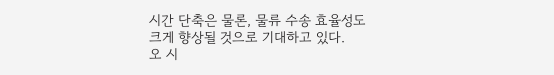시간 단축은 물론, 물류 수송 효율성도 크게 향상될 것으로 기대하고 있다.
오 시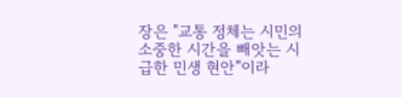장은 "교통 정체는 시민의 소중한 시간을 빼앗는 시급한 민생 현안”이라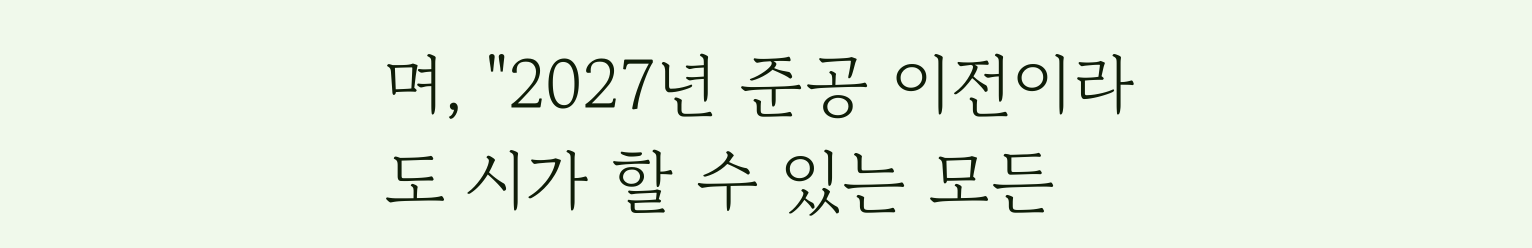며, "2027년 준공 이전이라도 시가 할 수 있는 모든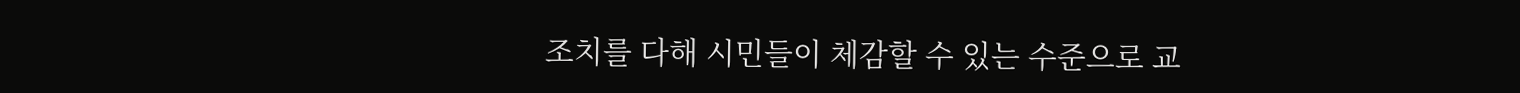조치를 다해 시민들이 체감할 수 있는 수준으로 교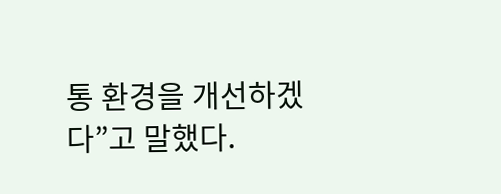통 환경을 개선하겠다”고 말했다.